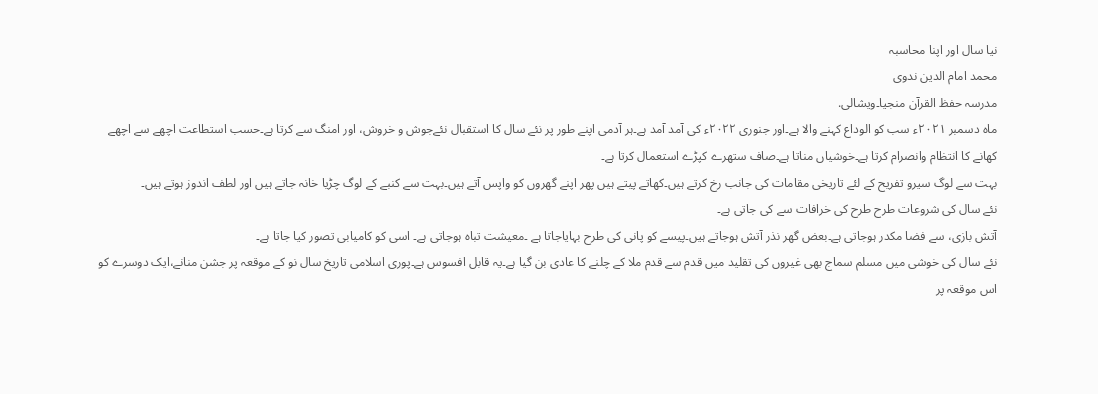نیا سال اور اپنا محاسبہ
محمد امام الدین ندوی
مدرسہ حفظ القرآن منجیا۔ویشالی.
ماہ دسمبر ۲۰۲۱ء سب کو الوداع کہنے والا ہے۔اور جنوری ۲۰۲۲ء کی آمد آمد ہے۔ہر آدمی اپنے طور پر نئے سال کا استقبال نئےجوش و خروش، اور امنگ سے کرتا ہے۔حسب استطاعت اچھے سے اچھے کھانے کا انتظام وانصرام کرتا ہے۔خوشیاں مناتا ہے۔صاف ستھرے کپڑے استعمال کرتا ہے۔
بہت سے لوگ سیرو تفریح کے لئے تاریخی مقامات کی جانب رخ کرتے ہیں۔کھاتے پیتے ہیں پھر اپنے گھروں کو واپس آتے ہیں۔بہت سے کنبے کے لوگ چڑیا خانہ جاتے ہیں اور لطف اندوز ہوتے ہیں۔
نئے سال کی شروعات طرح طرح کی خرافات سے کی جاتی ہے۔
آتش بازی، سے فضا مکدر ہوجاتی ہے۔بعض گھر نذر آتش ہوجاتے ہیں۔پیسے کو پانی کی طرح بہایاجاتا ہے ۔معیشت تباہ ہوجاتی ہے۔ اسی کو کامیابی تصور کیا جاتا ہے۔
نئے سال کی خوشی میں مسلم سماج بھی غیروں کی تقلید میں قدم سے قدم ملا کے چلنے کا عادی بن گیا ہے۔یہ قابل افسوس ہے۔پوری اسلامی تاریخ سال نو کے موقعہ پر جشن منانے،ایک دوسرے کو اس موقعہ پر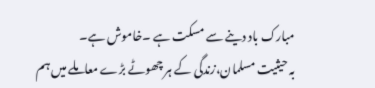مبارک باد دینے سے مسکت ہے ۔خاموش ہے۔
بہ حیثیت مسلمان،زندگی کے ہر چھوٹے بڑے معاملے میں ہم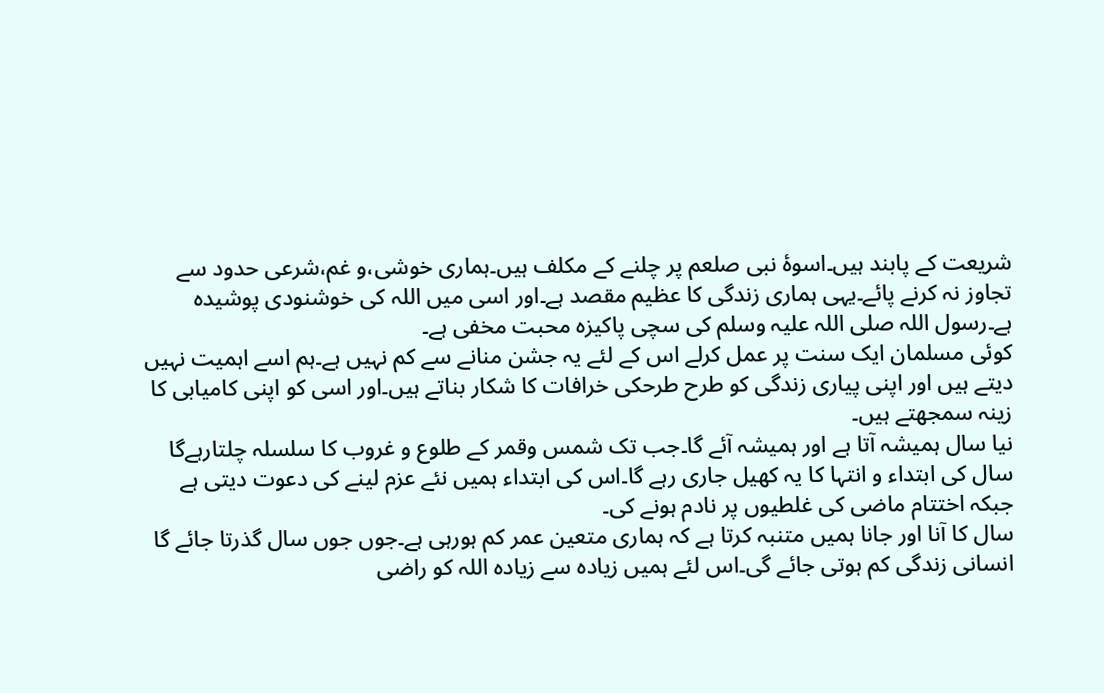شریعت کے پابند ہیں۔اسوۂ نبی صلعم پر چلنے کے مکلف ہیں۔ہماری خوشی،و غم،شرعی حدود سے تجاوز نہ کرنے پائے۔یہی ہماری زندگی کا عظیم مقصد ہے۔اور اسی میں اللہ کی خوشنودی پوشیدہ ہے۔رسول اللہ صلی اللہ علیہ وسلم کی سچی پاکیزہ محبت مخفی ہے۔
کوئی مسلمان ایک سنت پر عمل کرلے اس کے لئے یہ جشن منانے سے کم نہیں ہے۔ہم اسے اہمیت نہیں دیتے ہیں اور اپنی پیاری زندگی کو طرح طرحکی خرافات کا شکار بناتے ہیں۔اور اسی کو اپنی کامیابی کا زینہ سمجھتے ہیں۔
نیا سال ہمیشہ آتا ہے اور ہمیشہ آئے گا۔جب تک شمس وقمر کے طلوع و غروب کا سلسلہ چلتارہےگا سال کی ابتداء و انتہا کا یہ کھیل جاری رہے گا۔اس کی ابتداء ہمیں نئے عزم لینے کی دعوت دیتی ہے جبکہ اختتام ماضی کی غلطیوں پر نادم ہونے کی۔
سال کا آنا اور جانا ہمیں متنبہ کرتا ہے کہ ہماری متعین عمر کم ہورہی ہے۔جوں جوں سال گذرتا جائے گا انسانی زندگی کم ہوتی جائے گی۔اس لئے ہمیں زیادہ سے زیادہ اللہ کو راضی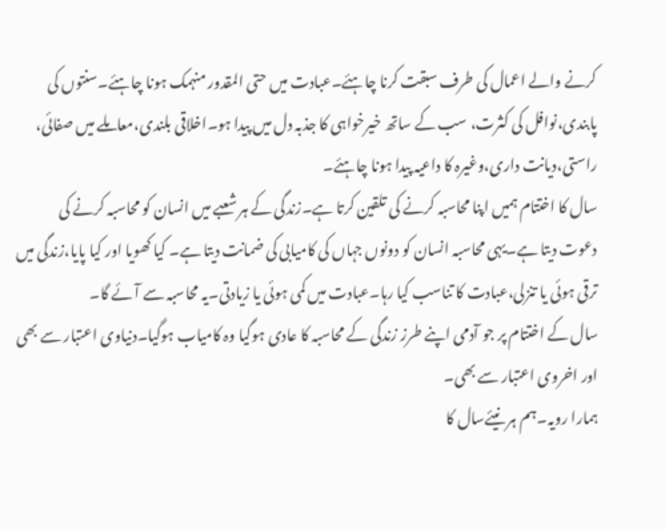کرنے والے اعمال کی طرف سبقت کرنا چاہئے۔عبادت میں حتی المقدور منہمک ہونا چاہئے۔سنتوں کی پابندی،نوافل کی کثرت، سب کے ساتھ خیرخواہی کا جذبہ دل میں پیدا ہو۔اخلاقی بلندی،معاملے میں صفائی، راستی،دیانت داری،وغیرہ کا داعیہ پیدا ہونا چاہئے۔
سال کا اختتام ہمیں اپنا محاسبہ کرنے کی تلقین کرتا ہے۔زندگی کے ہر شعبے میں انسان کو محاسبہ کرنے کی دعوت دیتا ہے۔یہی محاسبہ انسان کو دونوں جہاں کی کامیابی کی ضمانت دیتا ہے۔ کیا کھویا اور کیا پایا،زندگی میں ترقی ہوئی یا تنزلی،عبادت کا تناسب کیا رہا۔عبادت میں کمی ہوئی یا زیادتی۔یہ محاسبہ سے آئے گا۔
سال کے اختتام پر جو آدمی اپنے طرز زندگی کے محاسبہ کا عادی ہوگیا وہ کامیاب ہوگیا۔دنیاوی اعتبار سے بھی اور اخروی اعتبار سے بھی۔
ہمارا رویہ۔ہم ہر نیئےسال کا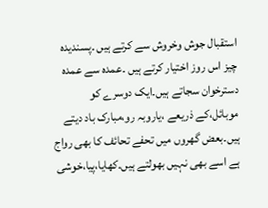استقبال جوش وخروش سے کرتے ہیں ۔پسندیدہ چیز اس روز اختیار کرتے ہیں ۔عمدہ سے عمدہ دسترخوان سجاتے ہیں۔ایک دوسرے کو موبائل،کے ذریعے ،یاروبہ رو،مبارک باد دیتے ہیں۔بعض گھروں میں تحفے تحائف کا بھی رواج ہے اسے بھی نہیں بھولتے ہیں۔کھایا،پیا،خوشی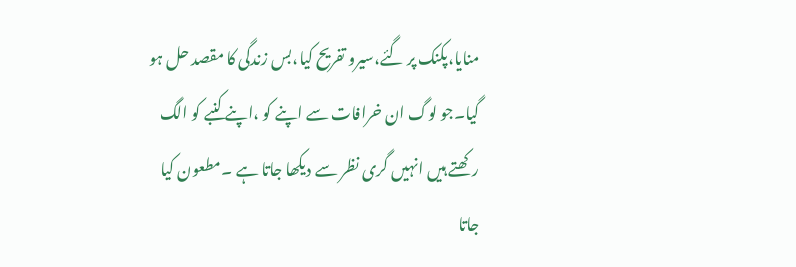منایا،پکنک پر گئے،سیرو تفریح کیا،بس زندگی کا مقصد حل ہو گیا۔جو لوگ ان خرافات سے اپنے کو ،اپنے کنبے کو الگ رکھتے ہیں انہیں گری نظر سے دیکھا جاتا ہے ۔مطعون کیا جاتا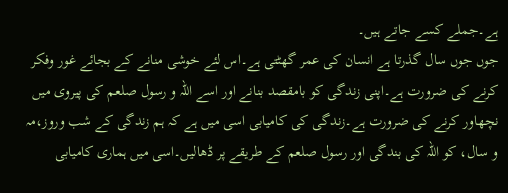ہے۔جملے کسے جاتے ہیں۔
جوں جوں سال گذرتا ہے انسان کی عمر گھٹتی ہے۔اس لئے خوشی منانے کے بجائے غور وفکر کرنے کی ضرورت ہے۔اپنی زندگی کو بامقصد بنانے اور اسے اللہ و رسول صلعم کی پیروی میں نچھاور کرنے کی ضرورت ہے۔زندگی کی کامیابی اسی میں ہے کہ ہم زندگی کے شب وروز،مہ و سال، کو اللہ کی بندگی اور رسول صلعم کے طریقے پر ڈھالیں۔اسی میں ہماری کامیابی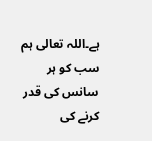ہے۔اللہ تعالی ہم سب کو ہر سانس کی قدر کرنے کی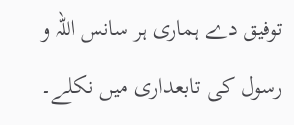توفیق دے ہماری ہر سانس اللہ و رسول کی تابعداری میں نکلے۔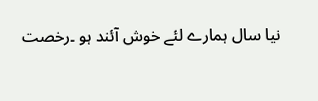نیا سال ہمارے لئے خوش آئند ہو ۔رخصت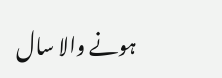ہونے والا سال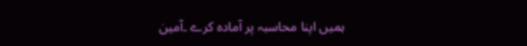ہمیں اپنا محاسبہ پر آمادہ کرے ۔آمین